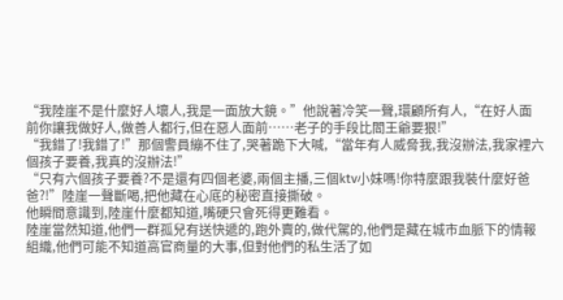“我陸崖不是什麼好人壞人,我是一面放大鏡。”他說著冷笑一聲,環顧所有人,“在好人面前你讓我做好人,做善人都行,但在惡人面前……老子的手段比閻王爺要狠!”
“我錯了!我錯了!”那個警員繃不住了,哭著跪下大喊,“當年有人威脅我,我沒辦法,我家裡六個孩子要養,我真的沒辦法!”
“只有六個孩子要養?不是還有四個老婆,兩個主播,三個ktv小妹嗎!你特麼跟我裝什麼好爸爸?!”陸崖一聲斷喝,把他藏在心底的秘密直接撕破。
他瞬間意識到,陸崖什麼都知道,嘴硬只會死得更難看。
陸崖當然知道,他們一群孤兒有送快遞的,跑外賣的,做代駕的,他們是藏在城市血脈下的情報組織,他們可能不知道高官商量的大事,但對他們的私生活了如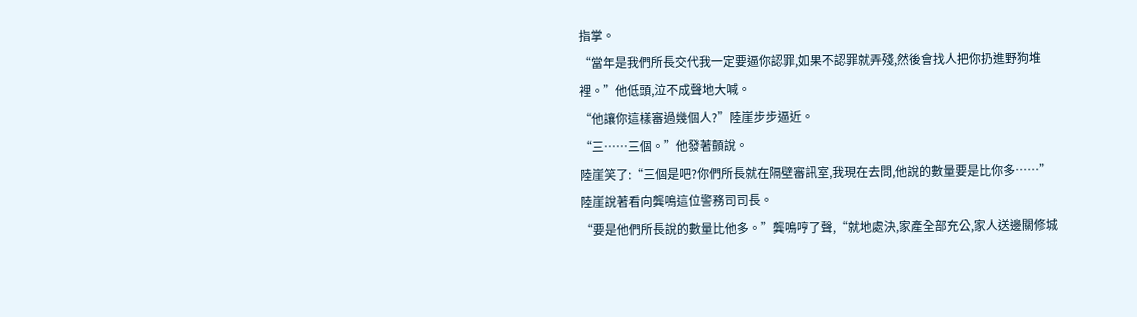指掌。
“當年是我們所長交代我一定要逼你認罪,如果不認罪就弄殘,然後會找人把你扔進野狗堆裡。”他低頭,泣不成聲地大喊。
“他讓你這樣審過幾個人?”陸崖步步逼近。
“三……三個。”他發著顫說。
陸崖笑了:“三個是吧?你們所長就在隔壁審訊室,我現在去問,他說的數量要是比你多……”
陸崖說著看向龔鳴這位警務司司長。
“要是他們所長說的數量比他多。”龔鳴哼了聲,“就地處決,家產全部充公,家人送邊關修城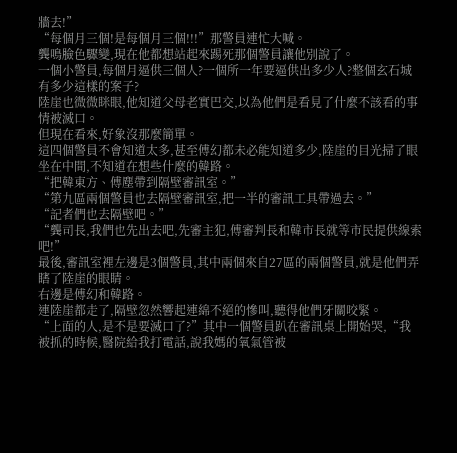牆去!”
“每個月三個!是每個月三個!!!”那警員連忙大喊。
龔鳴臉色驟變,現在他都想站起來踢死那個警員讓他別說了。
一個小警員,每個月逼供三個人?一個所一年要逼供出多少人?整個玄石城有多少這樣的案子?
陸崖也微微眯眼,他知道父母老實巴交,以為他們是看見了什麼不該看的事情被滅口。
但現在看來,好象沒那麼簡單。
這四個警員不會知道太多,甚至傅幻都未必能知道多少,陸崖的目光掃了眼坐在中間,不知道在想些什麼的韓路。
“把韓東方、傅塵帶到隔壁審訊室。”
“第九區兩個警員也去隔壁審訊室,把一半的審訊工具帶過去。”
“記者們也去隔壁吧。”
“龔司長,我們也先出去吧,先審主犯,傅審判長和韓市長就等市民提供線索吧!”
最後,審訊室裡左邊是3個警員,其中兩個來自27區的兩個警員,就是他們弄瞎了陸崖的眼睛。
右邊是傅幻和韓路。
連陸崖都走了,隔壁忽然響起連綿不絕的慘叫,聽得他們牙關咬緊。
“上面的人,是不是要滅口了?”其中一個警員趴在審訊桌上開始哭,“我被抓的時候,醫院給我打電話,說我媽的氧氣管被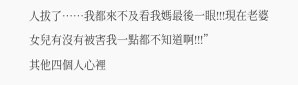人拔了……我都來不及看我媽最後一眼!!!現在老婆女兒有沒有被害我一點都不知道啊!!!”
其他四個人心裡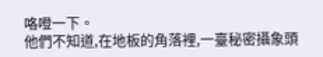咯噔一下。
他們不知道,在地板的角落裡,一臺秘密攝象頭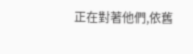正在對著他們,依舊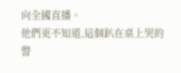向全國直播。
他們更不知道,這個趴在桌上哭的警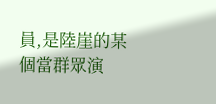員,是陸崖的某個當群眾演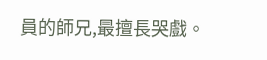員的師兄,最擅長哭戲。